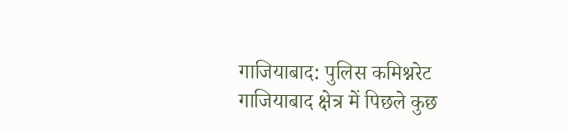गाजियाबाद: पुलिस कमिश्नरेट गाजियाबाद क्षेत्र में पिछले कुछ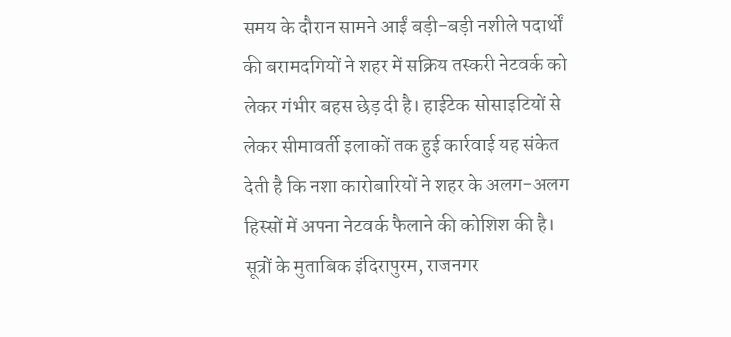समय के दौरान सामने आईं बड़ी-बड़ी नशीले पदार्थों की बरामदगियों ने शहर में सक्रिय तस्करी नेटवर्क को लेकर गंभीर बहस छेड़ दी है। हाईटेक सोसाइटियों से लेकर सीमावर्ती इलाकों तक हुई कार्रवाई यह संकेत देती है कि नशा कारोबारियों ने शहर के अलग-अलग हिस्सों में अपना नेटवर्क फैलाने की कोशिश की है।
सूत्रों के मुताबिक इंदिरापुरम, राजनगर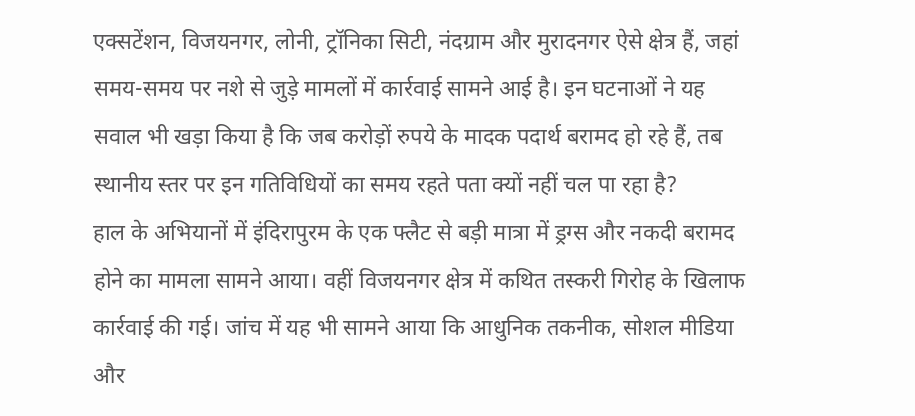एक्सटेंशन, विजयनगर, लोनी, ट्रॉनिका सिटी, नंदग्राम और मुरादनगर ऐसे क्षेत्र हैं, जहां समय-समय पर नशे से जुड़े मामलों में कार्रवाई सामने आई है। इन घटनाओं ने यह सवाल भी खड़ा किया है कि जब करोड़ों रुपये के मादक पदार्थ बरामद हो रहे हैं, तब स्थानीय स्तर पर इन गतिविधियों का समय रहते पता क्यों नहीं चल पा रहा है?
हाल के अभियानों में इंदिरापुरम के एक फ्लैट से बड़ी मात्रा में ड्रग्स और नकदी बरामद होने का मामला सामने आया। वहीं विजयनगर क्षेत्र में कथित तस्करी गिरोह के खिलाफ कार्रवाई की गई। जांच में यह भी सामने आया कि आधुनिक तकनीक, सोशल मीडिया और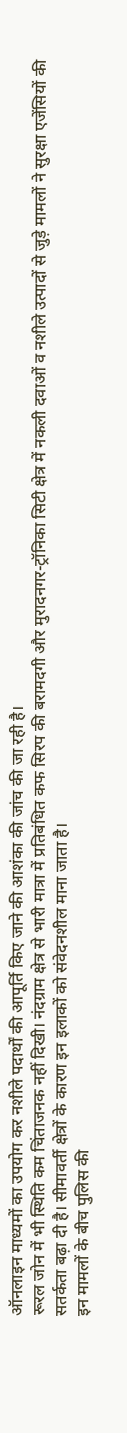ऑनलाइन माध्यमों का उपयोग कर नशीले पदार्थों की आपूर्ति किए जाने की आशंका की जांच की जा रही है।
रूरल जोन में भी स्थिति कम चिंताजनक नहीं दिखी। नंदग्राम क्षेत्र से भारी मात्रा में प्रतिबंधित कफ सिरप की बरामदगी और मुरादनगर-ट्रॉनिका सिटी क्षेत्र में नकली दवाओं व नशीले उत्पादों से जुड़े मामलों ने सुरक्षा एजेंसियों की सतर्कता बढ़ा दी है। सीमावर्ती क्षेत्रों के कारण इन इलाकों को संवेदनशील माना जाता है।
इन मामलों के बीच पुलिस की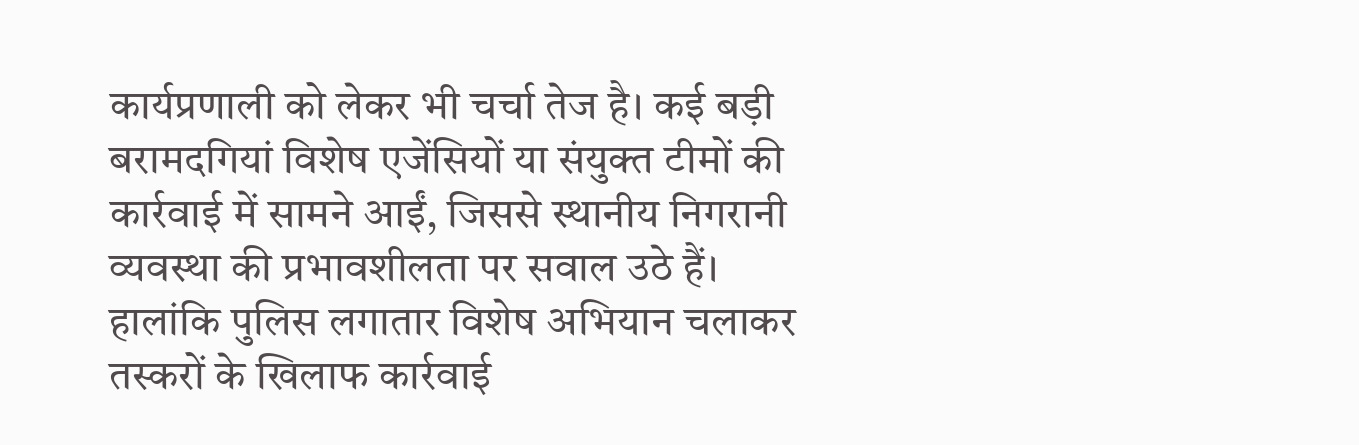कार्यप्रणाली को लेकर भी चर्चा तेज है। कई बड़ी बरामदगियां विशेष एजेंसियों या संयुक्त टीमों की कार्रवाई में सामने आईं, जिससे स्थानीय निगरानी व्यवस्था की प्रभावशीलता पर सवाल उठे हैं। हालांकि पुलिस लगातार विशेष अभियान चलाकर तस्करों के खिलाफ कार्रवाई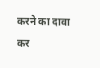करने का दावा कर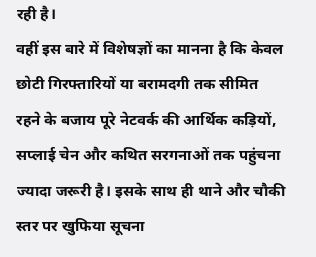रही है।
वहीं इस बारे में विशेषज्ञों का मानना है कि केवल छोटी गिरफ्तारियों या बरामदगी तक सीमित रहने के बजाय पूरे नेटवर्क की आर्थिक कड़ियों, सप्लाई चेन और कथित सरगनाओं तक पहुंचना ज्यादा जरूरी है। इसके साथ ही थाने और चौकी स्तर पर खुफिया सूचना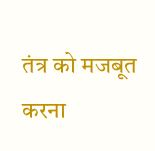तंत्र को मजबूत करना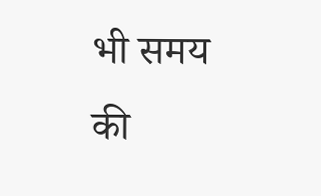भी समय की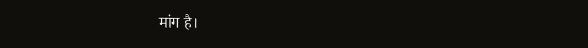मांग है।